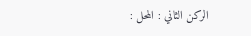الركن الثاني : المحل :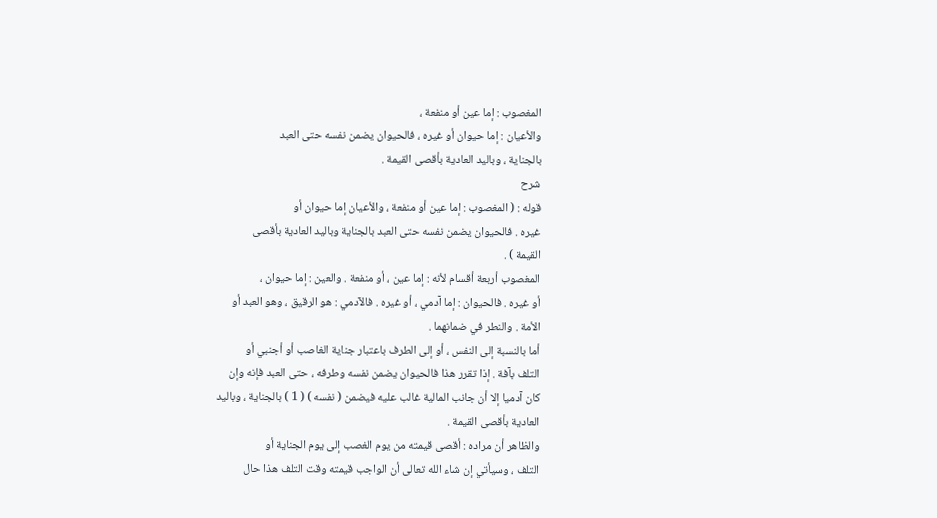المغصوب : إما عين أو منفعة ،
والأعيان : إما حيوان أو غيره ، فالحيوان يضمن نفسه حتى العبد
بالجناية ، وباليد العادية بأقصى القيمة .
شرح
قوله : ( المغصوب : إما عين أو منفعة ، والأعيان إما حيوان أو
غيره . فالحيوان يضمن نفسه حتى العبد بالجناية وباليد العادية بأقصى
القيمة ) .
المغصوب أربعة أقسام لأنه : إما عين ، أو منفعة . والعين : إما حيوان ،
أو غيره . فالحيوان : إما آدمي ، أو غيره . فالآدمي : هو الرقيق ، وهو العبد أو
الأمة . والنطر في ضمانهما .
أما بالنسبة إلى النفس ، أو إلى الطرف باعتبار جناية الغاصب أو أجنبي أو
التلف بآفة . إذا تقرر هذا فالحيوان يضمن نفسه وطرفه ، حتى العبد فإنه وإن
كان آدميا إلا أن جانب المالية غالب عليه فيضمن ( نفسه ) ( 1 ) بالجناية ، وباليد
العادية بأقصى القيمة .
والظاهر أن مراده : أقصى قيمته من يوم الغصب إلى يوم الجناية أو
التلف ، وسيأتي إن شاء الله تعالى أن الواجب قيمته وقت التلف هذا حال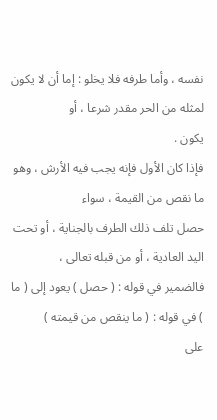نفسه ، وأما طرفه فلا يخلو : إما أن لا يكون لمثله من الحر مقدر شرعا ، أو
يكون .
فإذا كان الأول فإنه يجب فيه الأرش ، وهو ما نقص من القيمة ، سواء
حصل تلف ذلك الطرف بالجناية ، أو تحت اليد العادية ، أو من قبله تعالى ،
فالضمير في قوله : ( حصل ) يعود إلى ( ما ) في قوله : ( ما ينقص من قيمته )
على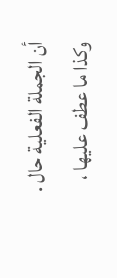أن الجملة الفعلية حال .
وكذا ما عطف عليها ،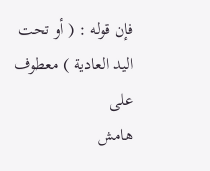فإن قوله : ( أو تحت اليد العادية ) معطوف على
هامش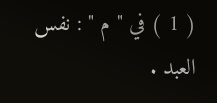( 1 ) في " م " : نفس العبد .